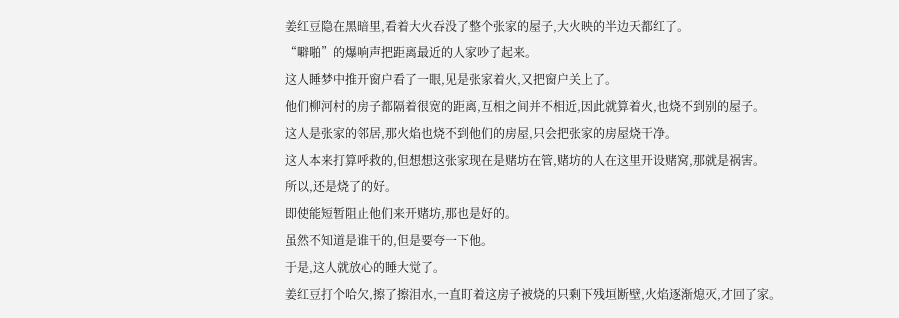姜红豆隐在黑暗里,看着大火吞没了整个张家的屋子,大火映的半边天都红了。
“噼啪”的爆响声把距离最近的人家吵了起来。
这人睡梦中推开窗户看了一眼,见是张家着火,又把窗户关上了。
他们柳河村的房子都隔着很宽的距离,互相之间并不相近,因此就算着火,也烧不到别的屋子。
这人是张家的邻居,那火焰也烧不到他们的房屋,只会把张家的房屋烧干净。
这人本来打算呼救的,但想想这张家现在是赌坊在管,赌坊的人在这里开设赌窝,那就是祸害。
所以,还是烧了的好。
即使能短暂阻止他们来开赌坊,那也是好的。
虽然不知道是谁干的,但是要夸一下他。
于是,这人就放心的睡大觉了。
姜红豆打个哈欠,擦了擦泪水,一直盯着这房子被烧的只剩下残垣断壁,火焰逐渐熄灭,才回了家。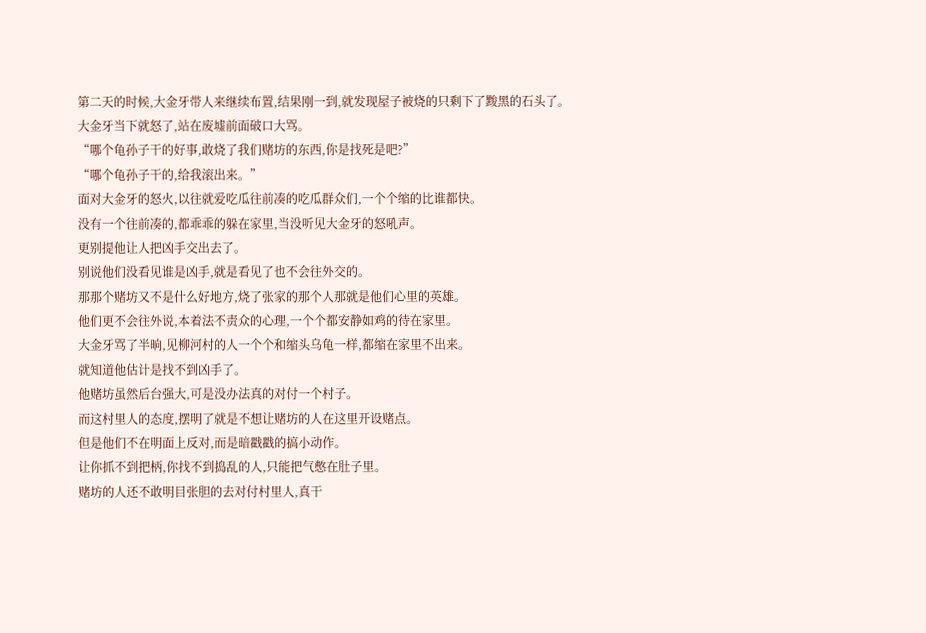第二天的时候,大金牙带人来继续布置,结果刚一到,就发现屋子被烧的只剩下了黢黑的石头了。
大金牙当下就怒了,站在废墟前面破口大骂。
“哪个龟孙子干的好事,敢烧了我们赌坊的东西,你是找死是吧?”
“哪个龟孙子干的,给我滚出来。”
面对大金牙的怒火,以往就爱吃瓜往前凑的吃瓜群众们,一个个缩的比谁都快。
没有一个往前凑的,都乖乖的躲在家里,当没听见大金牙的怒吼声。
更别提他让人把凶手交出去了。
别说他们没看见谁是凶手,就是看见了也不会往外交的。
那那个赌坊又不是什么好地方,烧了张家的那个人那就是他们心里的英雄。
他们更不会往外说,本着法不责众的心理,一个个都安静如鸡的待在家里。
大金牙骂了半晌,见柳河村的人一个个和缩头乌龟一样,都缩在家里不出来。
就知道他估计是找不到凶手了。
他赌坊虽然后台强大,可是没办法真的对付一个村子。
而这村里人的态度,摆明了就是不想让赌坊的人在这里开设赌点。
但是他们不在明面上反对,而是暗戳戳的搞小动作。
让你抓不到把柄,你找不到捣乱的人,只能把气憋在肚子里。
赌坊的人还不敢明目张胆的去对付村里人,真干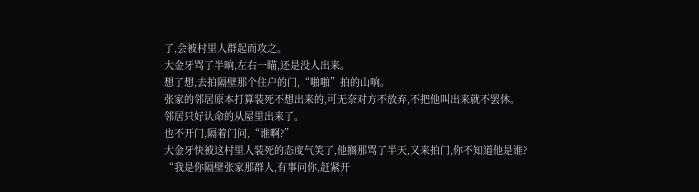了,会被村里人群起而攻之。
大金牙骂了半晌,左右一瞄,还是没人出来。
想了想,去拍隔壁那个住户的门,“啪啪”拍的山响。
张家的邻居原本打算装死不想出来的,可无奈对方不放弃,不把他叫出来就不罢休。
邻居只好认命的从屋里出来了。
也不开门,隔着门问,“谁啊?”
大金牙快被这村里人装死的态度气笑了,他搁那骂了半天,又来拍门,你不知道他是谁?
“我是你隔壁张家那群人,有事问你,赶紧开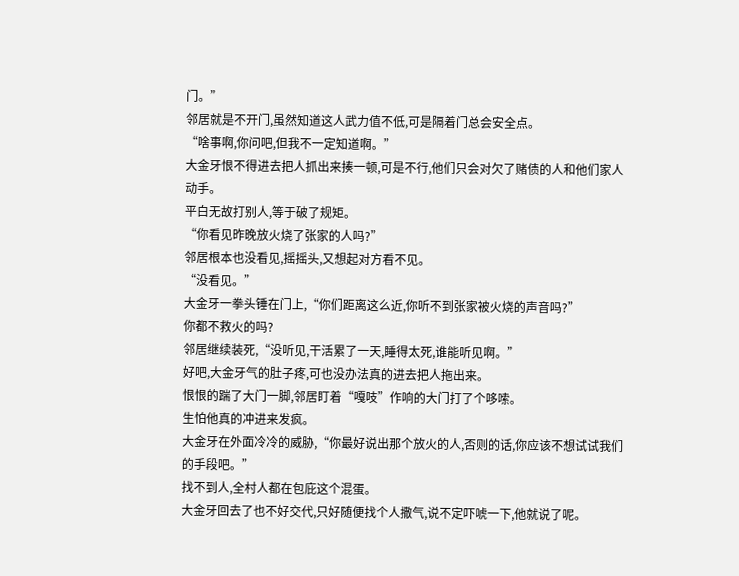门。”
邻居就是不开门,虽然知道这人武力值不低,可是隔着门总会安全点。
“啥事啊,你问吧,但我不一定知道啊。”
大金牙恨不得进去把人抓出来揍一顿,可是不行,他们只会对欠了赌债的人和他们家人动手。
平白无故打别人,等于破了规矩。
“你看见昨晚放火烧了张家的人吗?”
邻居根本也没看见,摇摇头,又想起对方看不见。
“没看见。”
大金牙一拳头锤在门上,“你们距离这么近,你听不到张家被火烧的声音吗?”
你都不救火的吗?
邻居继续装死,“没听见,干活累了一天,睡得太死,谁能听见啊。”
好吧,大金牙气的肚子疼,可也没办法真的进去把人拖出来。
恨恨的踹了大门一脚,邻居盯着“嘎吱”作响的大门打了个哆嗦。
生怕他真的冲进来发疯。
大金牙在外面冷冷的威胁,“你最好说出那个放火的人,否则的话,你应该不想试试我们的手段吧。”
找不到人,全村人都在包庇这个混蛋。
大金牙回去了也不好交代,只好随便找个人撒气,说不定吓唬一下,他就说了呢。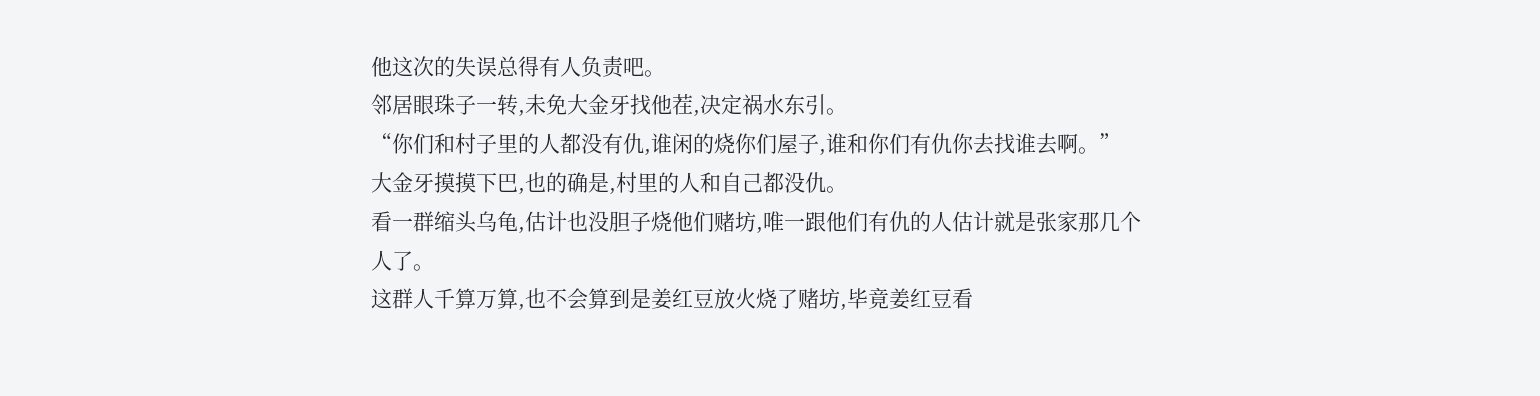他这次的失误总得有人负责吧。
邻居眼珠子一转,未免大金牙找他茬,决定祸水东引。
“你们和村子里的人都没有仇,谁闲的烧你们屋子,谁和你们有仇你去找谁去啊。”
大金牙摸摸下巴,也的确是,村里的人和自己都没仇。
看一群缩头乌龟,估计也没胆子烧他们赌坊,唯一跟他们有仇的人估计就是张家那几个人了。
这群人千算万算,也不会算到是姜红豆放火烧了赌坊,毕竟姜红豆看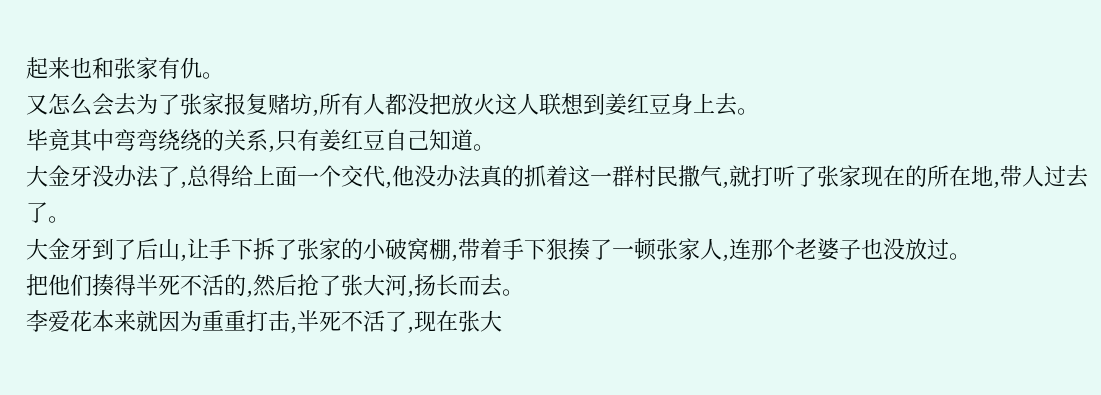起来也和张家有仇。
又怎么会去为了张家报复赌坊,所有人都没把放火这人联想到姜红豆身上去。
毕竟其中弯弯绕绕的关系,只有姜红豆自己知道。
大金牙没办法了,总得给上面一个交代,他没办法真的抓着这一群村民撒气,就打听了张家现在的所在地,带人过去了。
大金牙到了后山,让手下拆了张家的小破窝棚,带着手下狠揍了一顿张家人,连那个老婆子也没放过。
把他们揍得半死不活的,然后抢了张大河,扬长而去。
李爱花本来就因为重重打击,半死不活了,现在张大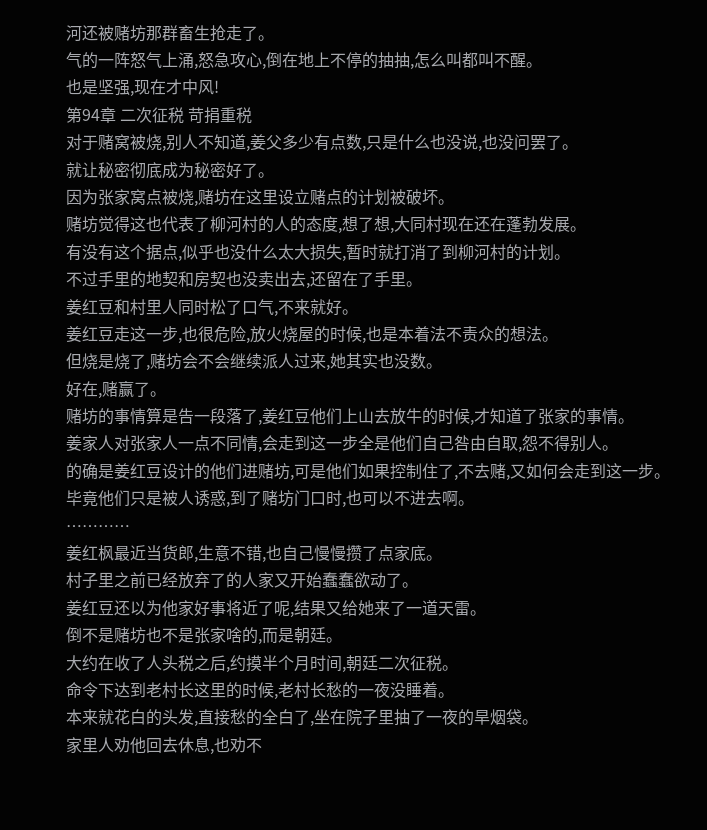河还被赌坊那群畜生抢走了。
气的一阵怒气上涌,怒急攻心,倒在地上不停的抽抽,怎么叫都叫不醒。
也是坚强,现在才中风!
第94章 二次征税 苛捐重税
对于赌窝被烧,别人不知道,姜父多少有点数,只是什么也没说,也没问罢了。
就让秘密彻底成为秘密好了。
因为张家窝点被烧,赌坊在这里设立赌点的计划被破坏。
赌坊觉得这也代表了柳河村的人的态度,想了想,大同村现在还在蓬勃发展。
有没有这个据点,似乎也没什么太大损失,暂时就打消了到柳河村的计划。
不过手里的地契和房契也没卖出去,还留在了手里。
姜红豆和村里人同时松了口气,不来就好。
姜红豆走这一步,也很危险,放火烧屋的时候,也是本着法不责众的想法。
但烧是烧了,赌坊会不会继续派人过来,她其实也没数。
好在,赌赢了。
赌坊的事情算是告一段落了,姜红豆他们上山去放牛的时候,才知道了张家的事情。
姜家人对张家人一点不同情,会走到这一步全是他们自己咎由自取,怨不得别人。
的确是姜红豆设计的他们进赌坊,可是他们如果控制住了,不去赌,又如何会走到这一步。
毕竟他们只是被人诱惑,到了赌坊门口时,也可以不进去啊。
…………
姜红枫最近当货郎,生意不错,也自己慢慢攒了点家底。
村子里之前已经放弃了的人家又开始蠢蠢欲动了。
姜红豆还以为他家好事将近了呢,结果又给她来了一道天雷。
倒不是赌坊也不是张家啥的,而是朝廷。
大约在收了人头税之后,约摸半个月时间,朝廷二次征税。
命令下达到老村长这里的时候,老村长愁的一夜没睡着。
本来就花白的头发,直接愁的全白了,坐在院子里抽了一夜的旱烟袋。
家里人劝他回去休息,也劝不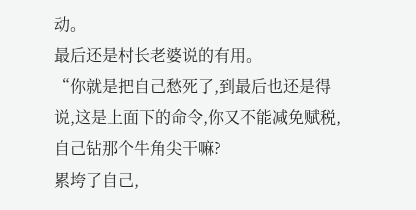动。
最后还是村长老婆说的有用。
“你就是把自己愁死了,到最后也还是得说,这是上面下的命令,你又不能减免赋税,自己钻那个牛角尖干嘛?
累垮了自己,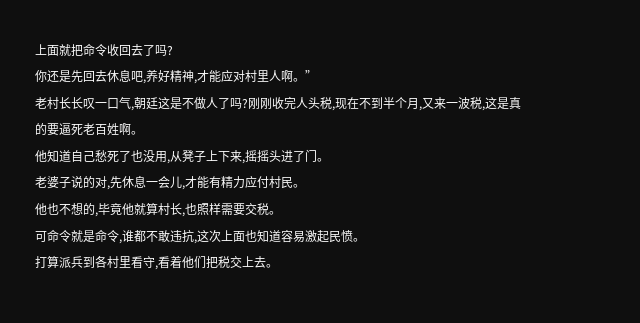上面就把命令收回去了吗?
你还是先回去休息吧,养好精神,才能应对村里人啊。”
老村长长叹一口气,朝廷这是不做人了吗?刚刚收完人头税,现在不到半个月,又来一波税,这是真的要逼死老百姓啊。
他知道自己愁死了也没用,从凳子上下来,摇摇头进了门。
老婆子说的对,先休息一会儿,才能有精力应付村民。
他也不想的,毕竟他就算村长,也照样需要交税。
可命令就是命令,谁都不敢违抗,这次上面也知道容易激起民愤。
打算派兵到各村里看守,看着他们把税交上去。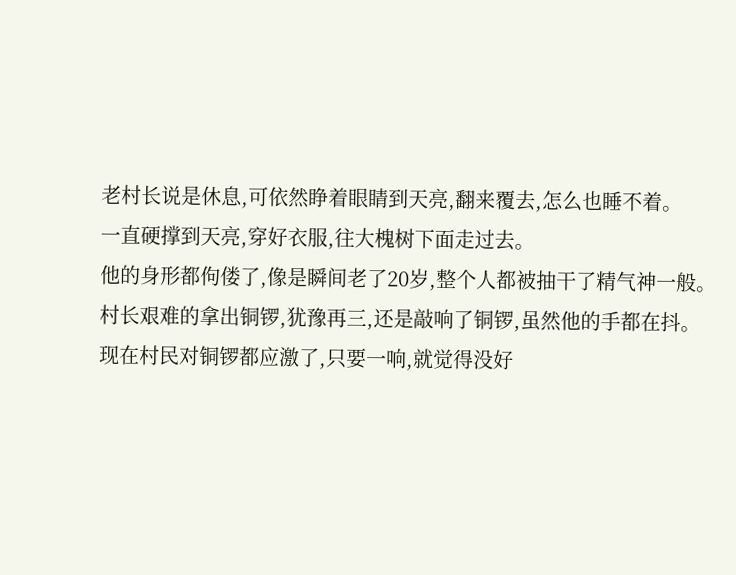老村长说是休息,可依然睁着眼睛到天亮,翻来覆去,怎么也睡不着。
一直硬撑到天亮,穿好衣服,往大槐树下面走过去。
他的身形都佝偻了,像是瞬间老了20岁,整个人都被抽干了精气神一般。
村长艰难的拿出铜锣,犹豫再三,还是敲响了铜锣,虽然他的手都在抖。
现在村民对铜锣都应激了,只要一响,就觉得没好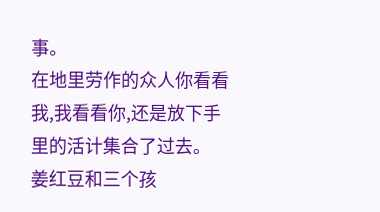事。
在地里劳作的众人你看看我,我看看你,还是放下手里的活计集合了过去。
姜红豆和三个孩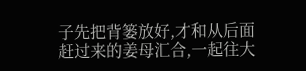子先把背篓放好,才和从后面赶过来的姜母汇合,一起往大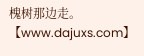槐树那边走。
【www.dajuxs.com】